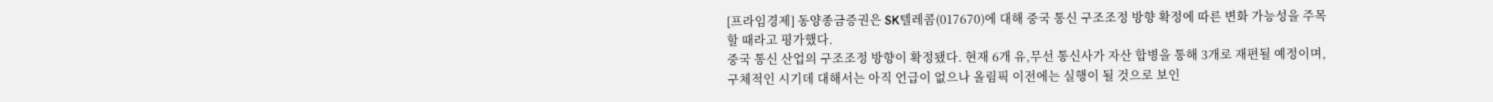[프라임경제] 동양종금증권은 SK텔레콤(017670)에 대해 중국 통신 구조조정 방향 확정에 따른 변화 가능성을 주목할 때라고 평가했다.
중국 통신 산업의 구조조정 방향이 확정됐다. 현재 6개 유,무선 통신사가 자산 합병을 통해 3개로 재편될 예정이며, 구체적인 시기데 대해서는 아직 언급이 없으나 올림픽 이전에는 실행이 될 것으로 보인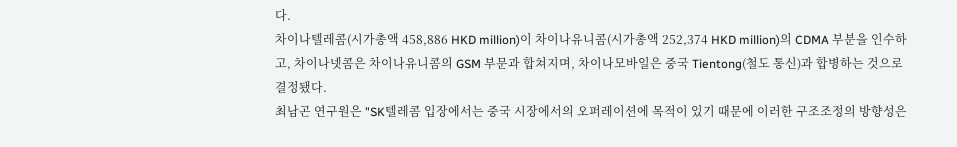다.
차이나텔레콤(시가총액 458,886 HKD million)이 차이나유니콤(시가총액 252,374 HKD million)의 CDMA 부분을 인수하고, 차이나넷콤은 차이나유니콤의 GSM 부문과 합쳐지며, 차이나모바일은 중국 Tientong(철도 통신)과 합병하는 것으로 결정됐다.
최남곤 연구원은 "SK텔레콤 입장에서는 중국 시장에서의 오퍼레이션에 목적이 있기 때문에 이러한 구조조정의 방향성은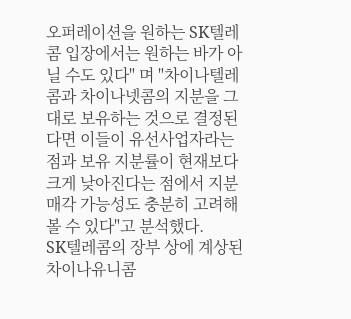오퍼레이션을 원하는 SK텔레콤 입장에서는 원하는 바가 아닐 수도 있다" 며 "차이나텔레콤과 차이나넷콤의 지분을 그대로 보유하는 것으로 결정된다면 이들이 유선사업자라는 점과 보유 지분률이 현재보다 크게 낮아진다는 점에서 지분 매각 가능성도 충분히 고려해 볼 수 있다"고 분석했다.
SK텔레콤의 장부 상에 계상된 차이나유니콤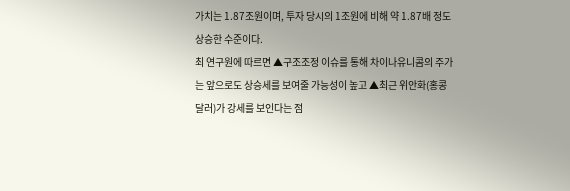가치는 1.87조원이며, 투자 당시의 1조원에 비해 약 1.87배 정도 상승한 수준이다.
최 연구원에 따르면 ▲구조조정 이슈를 통해 차이나유니콤의 주가는 앞으로도 상승세를 보여줄 가능성이 높고 ▲최근 위안화(홍콩 달러)가 강세를 보인다는 점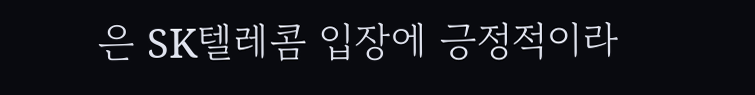은 SK텔레콤 입장에 긍정적이라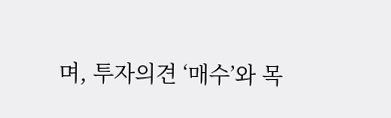며, 투자의견 ‘매수’와 목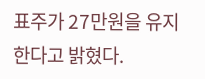표주가 27만원을 유지한다고 밝혔다.